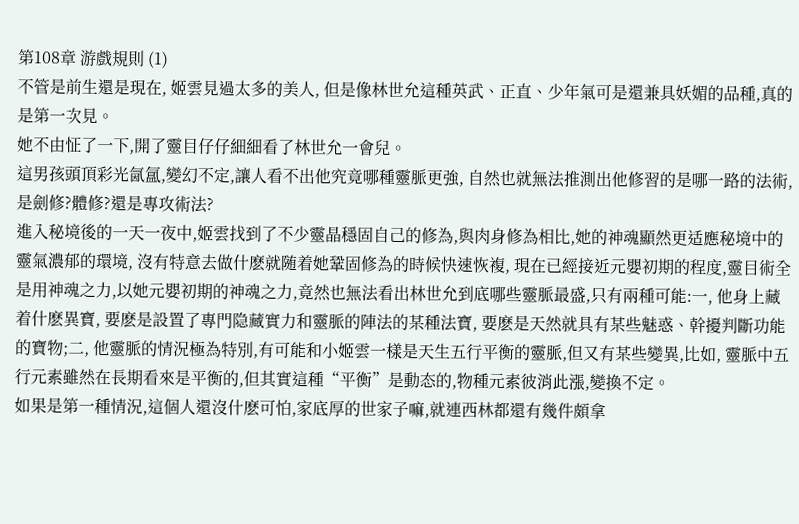第108章 游戲規則 (1)
不管是前生還是現在, 姬雲見過太多的美人, 但是像林世允這種英武、正直、少年氣可是還兼具妖媚的品種,真的是第一次見。
她不由怔了一下,開了靈目仔仔細細看了林世允一會兒。
這男孩頭頂彩光氤氲,變幻不定,讓人看不出他究竟哪種靈脈更強, 自然也就無法推測出他修習的是哪一路的法術, 是劍修?體修?還是專攻術法?
進入秘境後的一天一夜中,姬雲找到了不少靈晶穩固自己的修為,與肉身修為相比,她的神魂顯然更适應秘境中的靈氣濃郁的環境, 沒有特意去做什麽就随着她鞏固修為的時候快速恢複, 現在已經接近元嬰初期的程度,靈目術全是用神魂之力,以她元嬰初期的神魂之力,竟然也無法看出林世允到底哪些靈脈最盛,只有兩種可能:一, 他身上藏着什麽異寶, 要麽是設置了專門隐藏實力和靈脈的陣法的某種法寶, 要麽是天然就具有某些魅惑、幹擾判斷功能的寶物;二, 他靈脈的情況極為特別,有可能和小姬雲一樣是天生五行平衡的靈脈,但又有某些變異,比如, 靈脈中五行元素雖然在長期看來是平衡的,但其實這種“平衡”是動态的,物種元素彼消此漲,變換不定。
如果是第一種情況,這個人還沒什麽可怕,家底厚的世家子嘛,就連西林都還有幾件頗拿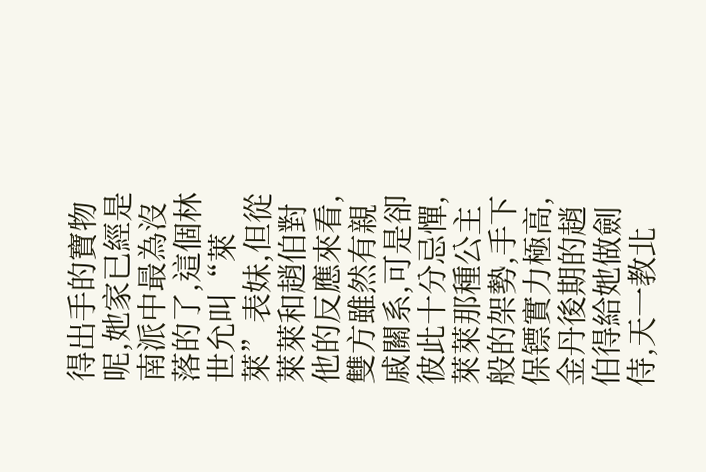得出手的寶物呢,她家已經是南派中最為沒落的了,這個林世允叫“萊萊”表妹,但從萊萊和趙伯對他的反應來看,雙方雖然有親戚關系,可是卻彼此十分忌憚,萊萊那種公主般的架勢,手下保镖實力極高,金丹後期的趙伯得給她做劍侍,天一教北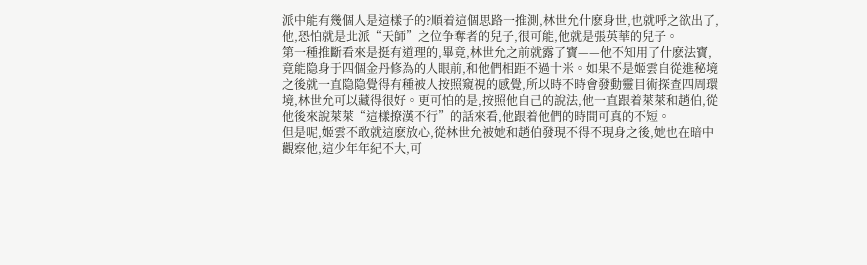派中能有幾個人是這樣子的?順着這個思路一推測,林世允什麽身世,也就呼之欲出了,他,恐怕就是北派“天師”之位争奪者的兒子,很可能,他就是張英華的兒子。
第一種推斷看來是挺有道理的,畢竟,林世允之前就露了寶——他不知用了什麽法寶,竟能隐身于四個金丹修為的人眼前,和他們相距不過十米。如果不是姬雲自從進秘境之後就一直隐隐覺得有種被人按照窺視的感覺,所以時不時會發動靈目術探查四周環境,林世允可以藏得很好。更可怕的是,按照他自己的說法,他一直跟着萊萊和趙伯,從他後來說萊萊“這樣撩漢不行”的話來看,他跟着他們的時間可真的不短。
但是呢,姬雲不敢就這麽放心,從林世允被她和趙伯發現不得不現身之後,她也在暗中觀察他,這少年年紀不大,可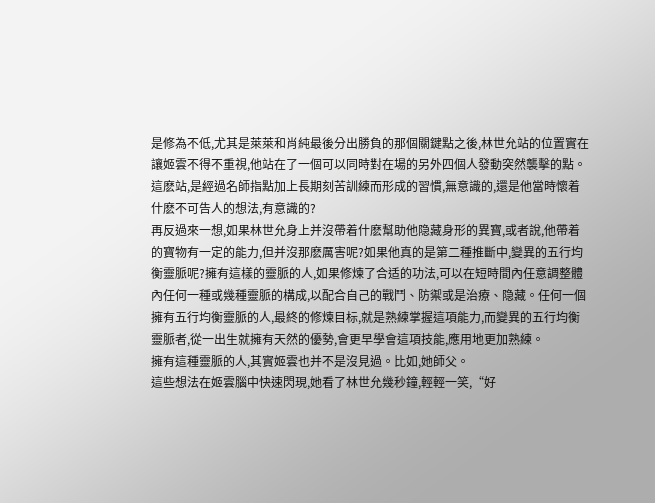是修為不低,尤其是萊萊和肖純最後分出勝負的那個關鍵點之後,林世允站的位置實在讓姬雲不得不重視,他站在了一個可以同時對在場的另外四個人發動突然襲擊的點。
這麽站,是經過名師指點加上長期刻苦訓練而形成的習慣,無意識的,還是他當時懷着什麽不可告人的想法,有意識的?
再反過來一想,如果林世允身上并沒帶着什麽幫助他隐藏身形的異寶,或者說,他帶着的寶物有一定的能力,但并沒那麽厲害呢?如果他真的是第二種推斷中,變異的五行均衡靈脈呢?擁有這樣的靈脈的人,如果修煉了合适的功法,可以在短時間內任意調整體內任何一種或幾種靈脈的構成,以配合自己的戰鬥、防禦或是治療、隐藏。任何一個擁有五行均衡靈脈的人,最終的修煉目标,就是熟練掌握這項能力,而變異的五行均衡靈脈者,從一出生就擁有天然的優勢,會更早學會這項技能,應用地更加熟練。
擁有這種靈脈的人,其實姬雲也并不是沒見過。比如,她師父。
這些想法在姬雲腦中快速閃現,她看了林世允幾秒鐘,輕輕一笑,“好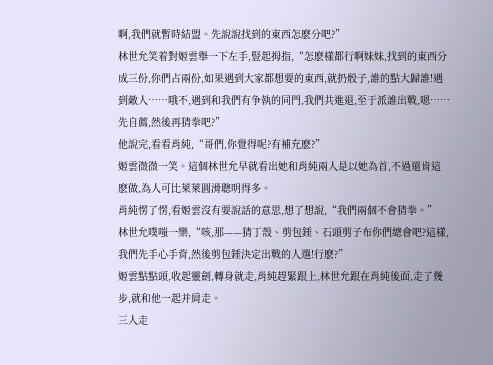啊,我們就暫時結盟。先說說找到的東西怎麽分吧?”
林世允笑着對姬雲舉一下左手,豎起拇指,“怎麽樣都行啊妹妹,找到的東西分成三份,你們占兩份,如果遇到大家都想要的東西,就扔骰子,誰的點大歸誰!遇到敵人……哦不,遇到和我們有争執的同門,我們共進退,至于派誰出戰,嗯……先自薦,然後再猜拳吧?”
他說完,看看肖純,“哥們,你覺得呢?有補充麽?”
姬雲微微一笑。這個林世允早就看出她和肖純兩人是以她為首,不過還肯這麽做,為人可比萊萊圓滑聰明得多。
肖純愣了愣,看姬雲沒有要說話的意思,想了想說,“我們兩個不會猜拳。”
林世允噗嗤一樂,“咳,那——猜丁殼、剪包錘、石頭剪子布你們總會吧?這樣,我們先手心手背,然後剪包錘決定出戰的人選!行麽?”
姬雲點點頭,收起靈劍,轉身就走,肖純趕緊跟上,林世允跟在肖純後面,走了幾步,就和他一起并肩走。
三人走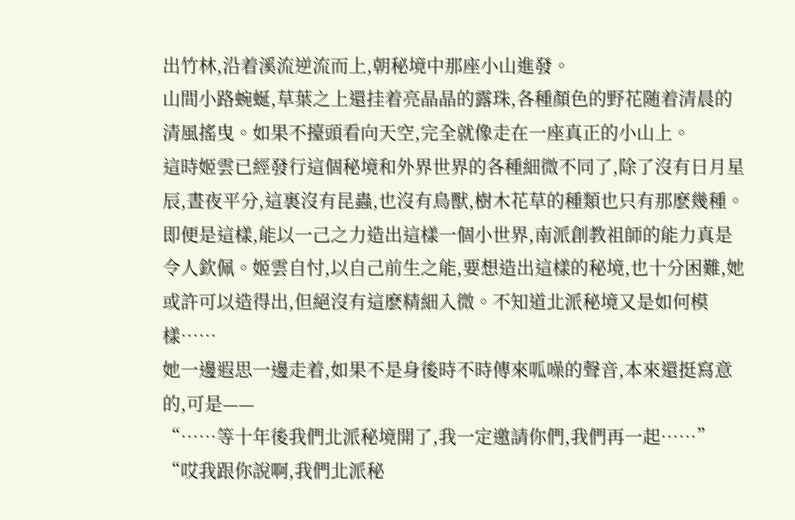出竹林,沿着溪流逆流而上,朝秘境中那座小山進發。
山間小路蜿蜒,草葉之上還挂着亮晶晶的露珠,各種顏色的野花随着清晨的清風搖曳。如果不擡頭看向天空,完全就像走在一座真正的小山上。
這時姬雲已經發行這個秘境和外界世界的各種細微不同了,除了沒有日月星辰,晝夜平分,這裏沒有昆蟲,也沒有鳥獸,樹木花草的種類也只有那麽幾種。即便是這樣,能以一己之力造出這樣一個小世界,南派創教祖師的能力真是令人欽佩。姬雲自忖,以自己前生之能,要想造出這樣的秘境,也十分困難,她或許可以造得出,但絕沒有這麽精細入微。不知道北派秘境又是如何模樣……
她一邊遐思一邊走着,如果不是身後時不時傳來呱噪的聲音,本來還挺寫意的,可是——
“……等十年後我們北派秘境開了,我一定邀請你們,我們再一起……”
“哎我跟你說啊,我們北派秘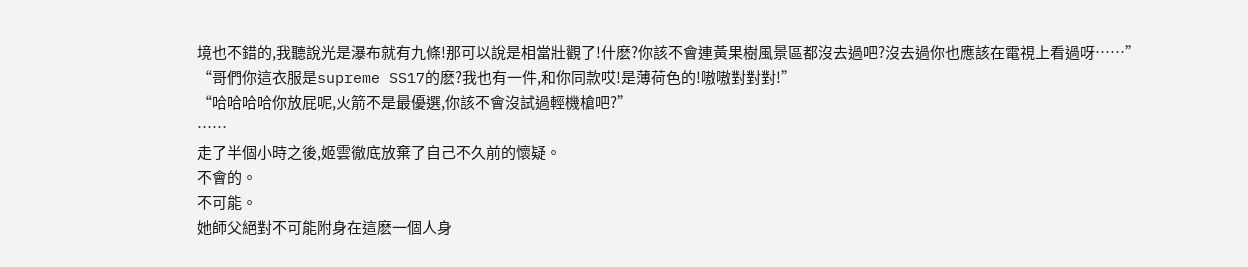境也不錯的,我聽說光是瀑布就有九條!那可以說是相當壯觀了!什麽?你該不會連黃果樹風景區都沒去過吧?沒去過你也應該在電視上看過呀……”
“哥們你這衣服是supreme SS17的麽?我也有一件,和你同款哎!是薄荷色的!嗷嗷對對對!”
“哈哈哈哈你放屁呢,火箭不是最優選,你該不會沒試過輕機槍吧?”
……
走了半個小時之後,姬雲徹底放棄了自己不久前的懷疑。
不會的。
不可能。
她師父絕對不可能附身在這麽一個人身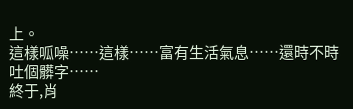上。
這樣呱噪……這樣……富有生活氣息……還時不時吐個髒字……
終于,肖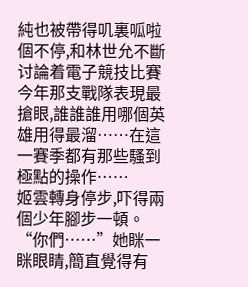純也被帶得叽裏呱啦個不停,和林世允不斷讨論着電子競技比賽今年那支戰隊表現最搶眼,誰誰誰用哪個英雄用得最溜……在這一賽季都有那些騷到極點的操作……
姬雲轉身停步,吓得兩個少年腳步一頓。
“你們……”她眯一眯眼睛,簡直覺得有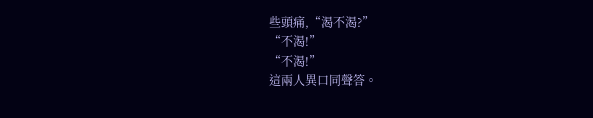些頭痛,“渴不渴?”
“不渴!”
“不渴!”
這兩人異口同聲答。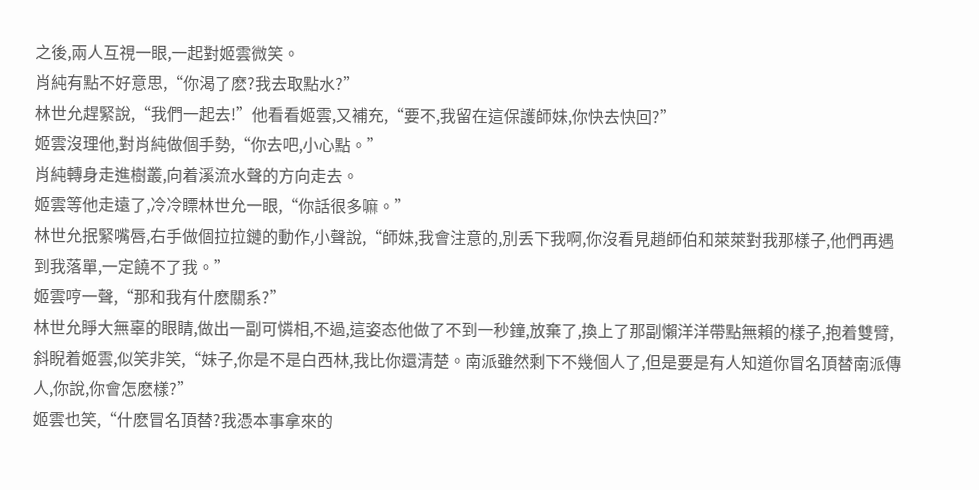之後,兩人互視一眼,一起對姬雲微笑。
肖純有點不好意思,“你渴了麽?我去取點水?”
林世允趕緊說,“我們一起去!”他看看姬雲,又補充,“要不,我留在這保護師妹,你快去快回?”
姬雲沒理他,對肖純做個手勢,“你去吧,小心點。”
肖純轉身走進樹叢,向着溪流水聲的方向走去。
姬雲等他走遠了,冷冷瞟林世允一眼,“你話很多嘛。”
林世允抿緊嘴唇,右手做個拉拉鏈的動作,小聲說,“師妹,我會注意的,別丢下我啊,你沒看見趙師伯和萊萊對我那樣子,他們再遇到我落單,一定饒不了我。”
姬雲哼一聲,“那和我有什麽關系?”
林世允睜大無辜的眼睛,做出一副可憐相,不過,這姿态他做了不到一秒鐘,放棄了,換上了那副懶洋洋帶點無賴的樣子,抱着雙臂,斜睨着姬雲,似笑非笑,“妹子,你是不是白西林,我比你還清楚。南派雖然剩下不幾個人了,但是要是有人知道你冒名頂替南派傳人,你說,你會怎麽樣?”
姬雲也笑,“什麽冒名頂替?我憑本事拿來的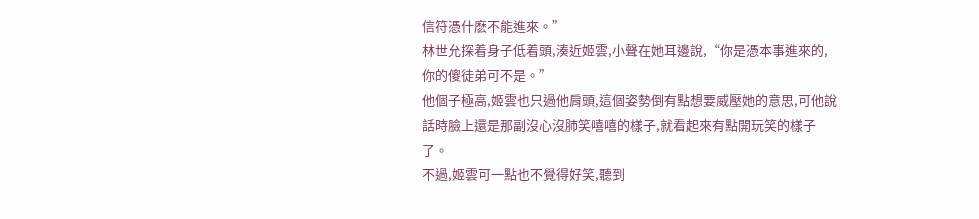信符憑什麽不能進來。”
林世允探着身子低着頭,湊近姬雲,小聲在她耳邊說,“你是憑本事進來的,你的傻徒弟可不是。”
他個子極高,姬雲也只過他肩頭,這個姿勢倒有點想要威壓她的意思,可他說話時臉上還是那副沒心沒肺笑嘻嘻的樣子,就看起來有點開玩笑的樣子了。
不過,姬雲可一點也不覺得好笑,聽到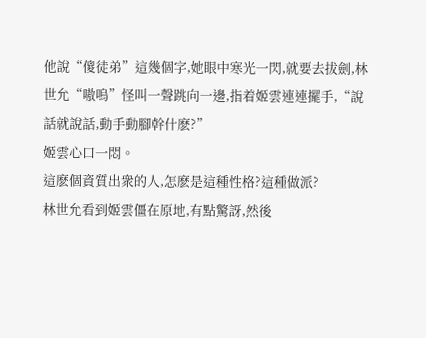他說“傻徒弟”這幾個字,她眼中寒光一閃,就要去拔劍,林世允“嗷嗚”怪叫一聲跳向一邊,指着姬雲連連擺手,“說話就說話,動手動腳幹什麽?”
姬雲心口一悶。
這麽個資質出衆的人,怎麽是這種性格?這種做派?
林世允看到姬雲僵在原地,有點驚訝,然後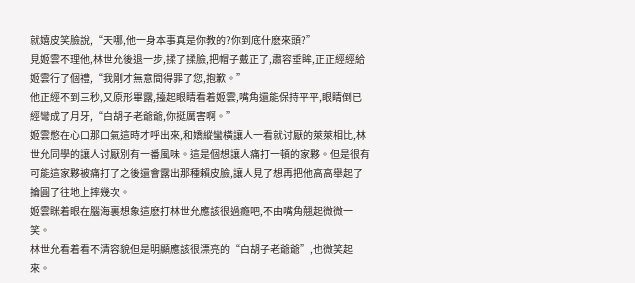就嬉皮笑臉說,“天哪,他一身本事真是你教的?你到底什麽來頭?”
見姬雲不理他,林世允後退一步,揉了揉臉,把帽子戴正了,肅容垂眸,正正經經給姬雲行了個禮,“我剛才無意間得罪了您,抱歉。”
他正經不到三秒,又原形畢露,擡起眼睛看着姬雲,嘴角還能保持平平,眼睛倒已經彎成了月牙,“白胡子老爺爺,你挺厲害啊。”
姬雲憋在心口那口氣這時才呼出來,和嬌縱蠻橫讓人一看就讨厭的萊萊相比,林世允同學的讓人讨厭別有一番風味。這是個想讓人痛打一頓的家夥。但是很有可能這家夥被痛打了之後還會露出那種賴皮臉,讓人見了想再把他高高舉起了掄圓了往地上摔幾次。
姬雲眯着眼在腦海裏想象這麽打林世允應該很過瘾吧,不由嘴角翹起微微一笑。
林世允看着看不清容貌但是明顯應該很漂亮的“白胡子老爺爺”,也微笑起來。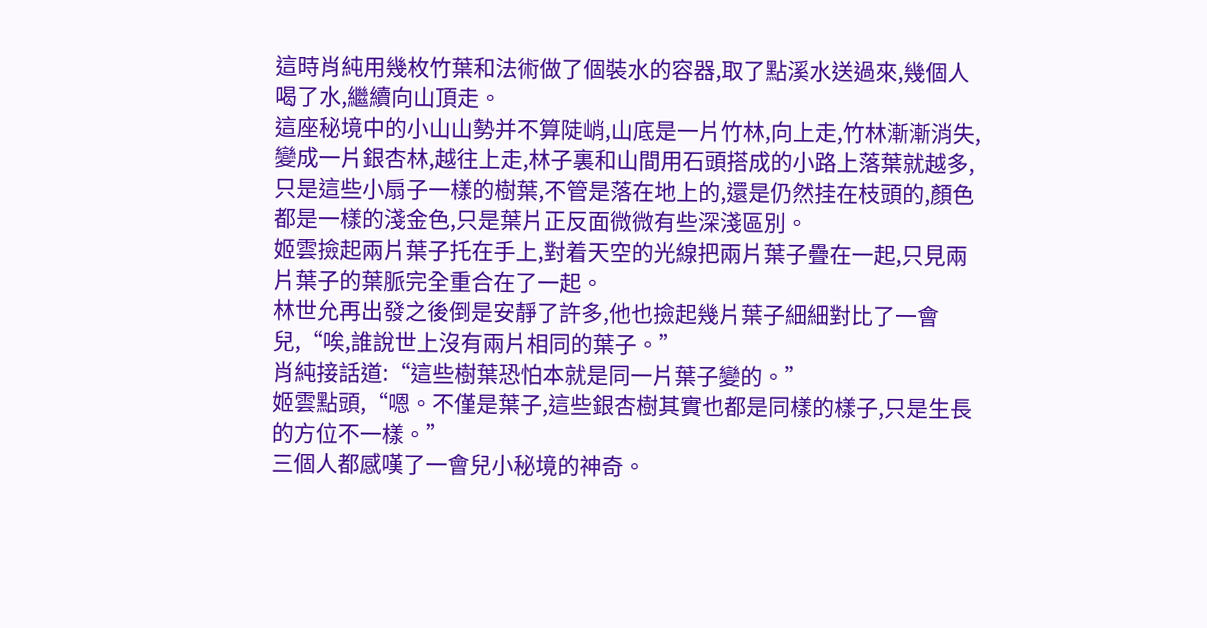這時肖純用幾枚竹葉和法術做了個裝水的容器,取了點溪水送過來,幾個人喝了水,繼續向山頂走。
這座秘境中的小山山勢并不算陡峭,山底是一片竹林,向上走,竹林漸漸消失,變成一片銀杏林,越往上走,林子裏和山間用石頭搭成的小路上落葉就越多,只是這些小扇子一樣的樹葉,不管是落在地上的,還是仍然挂在枝頭的,顏色都是一樣的淺金色,只是葉片正反面微微有些深淺區別。
姬雲撿起兩片葉子托在手上,對着天空的光線把兩片葉子疊在一起,只見兩片葉子的葉脈完全重合在了一起。
林世允再出發之後倒是安靜了許多,他也撿起幾片葉子細細對比了一會兒,“唉,誰說世上沒有兩片相同的葉子。”
肖純接話道:“這些樹葉恐怕本就是同一片葉子變的。”
姬雲點頭,“嗯。不僅是葉子,這些銀杏樹其實也都是同樣的樣子,只是生長的方位不一樣。”
三個人都感嘆了一會兒小秘境的神奇。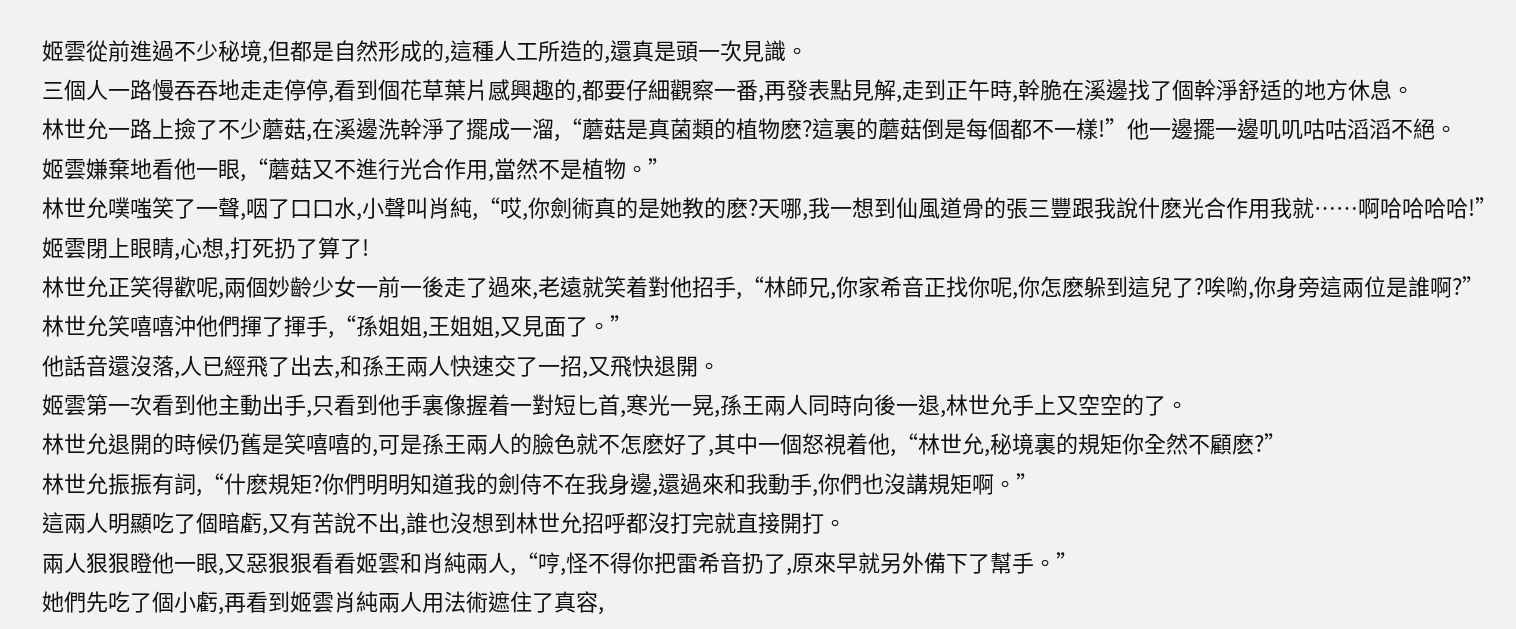姬雲從前進過不少秘境,但都是自然形成的,這種人工所造的,還真是頭一次見識。
三個人一路慢吞吞地走走停停,看到個花草葉片感興趣的,都要仔細觀察一番,再發表點見解,走到正午時,幹脆在溪邊找了個幹淨舒适的地方休息。
林世允一路上撿了不少蘑菇,在溪邊洗幹淨了擺成一溜,“蘑菇是真菌類的植物麽?這裏的蘑菇倒是每個都不一樣!”他一邊擺一邊叽叽咕咕滔滔不絕。
姬雲嫌棄地看他一眼,“蘑菇又不進行光合作用,當然不是植物。”
林世允噗嗤笑了一聲,咽了口口水,小聲叫肖純,“哎,你劍術真的是她教的麽?天哪,我一想到仙風道骨的張三豐跟我說什麽光合作用我就……啊哈哈哈哈!”
姬雲閉上眼睛,心想,打死扔了算了!
林世允正笑得歡呢,兩個妙齡少女一前一後走了過來,老遠就笑着對他招手,“林師兄,你家希音正找你呢,你怎麽躲到這兒了?唉喲,你身旁這兩位是誰啊?”
林世允笑嘻嘻沖他們揮了揮手,“孫姐姐,王姐姐,又見面了。”
他話音還沒落,人已經飛了出去,和孫王兩人快速交了一招,又飛快退開。
姬雲第一次看到他主動出手,只看到他手裏像握着一對短匕首,寒光一晃,孫王兩人同時向後一退,林世允手上又空空的了。
林世允退開的時候仍舊是笑嘻嘻的,可是孫王兩人的臉色就不怎麽好了,其中一個怒視着他,“林世允,秘境裏的規矩你全然不顧麽?”
林世允振振有詞,“什麽規矩?你們明明知道我的劍侍不在我身邊,還過來和我動手,你們也沒講規矩啊。”
這兩人明顯吃了個暗虧,又有苦說不出,誰也沒想到林世允招呼都沒打完就直接開打。
兩人狠狠瞪他一眼,又惡狠狠看看姬雲和肖純兩人,“哼,怪不得你把雷希音扔了,原來早就另外備下了幫手。”
她們先吃了個小虧,再看到姬雲肖純兩人用法術遮住了真容,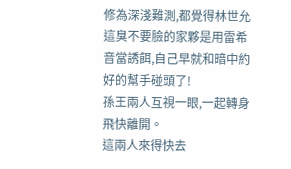修為深淺難測,都覺得林世允這臭不要臉的家夥是用雷希音當誘餌,自己早就和暗中約好的幫手碰頭了!
孫王兩人互視一眼,一起轉身飛快離開。
這兩人來得快去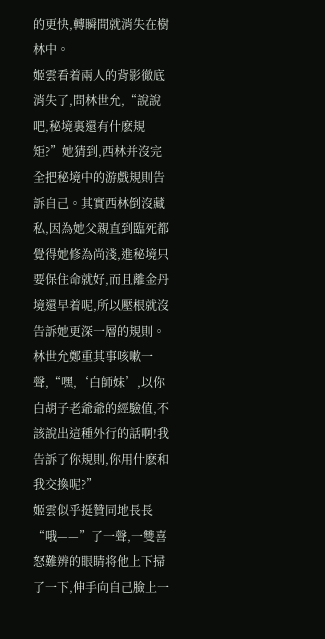的更快,轉瞬間就消失在樹林中。
姬雲看着兩人的背影徹底消失了,問林世允,“說說吧,秘境裏還有什麽規矩?”她猜到,西林并沒完全把秘境中的游戲規則告訴自己。其實西林倒沒藏私,因為她父親直到臨死都覺得她修為尚淺,進秘境只要保住命就好,而且離金丹境還早着呢,所以壓根就沒告訴她更深一層的規則。
林世允鄭重其事咳嗽一聲,“嘿,‘白師妹’,以你白胡子老爺爺的經驗值,不該說出這種外行的話啊!我告訴了你規則,你用什麽和我交換呢?”
姬雲似乎挺贊同地長長“哦——”了一聲,一雙喜怒難辨的眼睛将他上下掃了一下,伸手向自己臉上一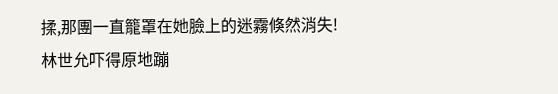揉,那團一直籠罩在她臉上的迷霧倏然消失!
林世允吓得原地蹦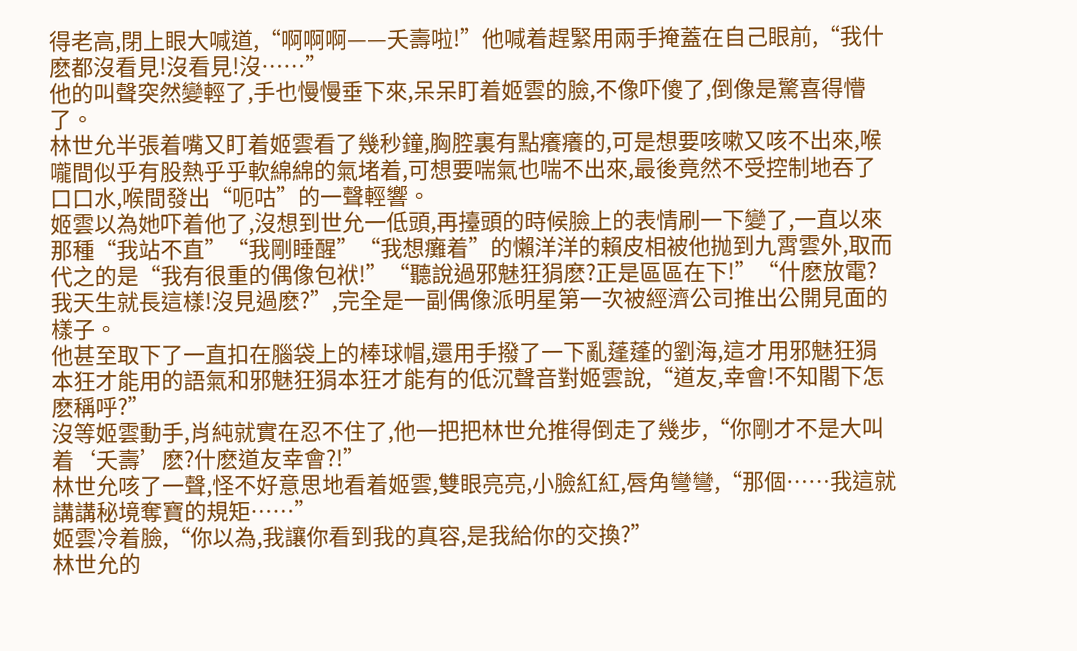得老高,閉上眼大喊道,“啊啊啊——夭壽啦!”他喊着趕緊用兩手掩蓋在自己眼前,“我什麽都沒看見!沒看見!沒……”
他的叫聲突然變輕了,手也慢慢垂下來,呆呆盯着姬雲的臉,不像吓傻了,倒像是驚喜得懵了。
林世允半張着嘴又盯着姬雲看了幾秒鐘,胸腔裏有點癢癢的,可是想要咳嗽又咳不出來,喉嚨間似乎有股熱乎乎軟綿綿的氣堵着,可想要喘氣也喘不出來,最後竟然不受控制地吞了口口水,喉間發出“呃咕”的一聲輕響。
姬雲以為她吓着他了,沒想到世允一低頭,再擡頭的時候臉上的表情刷一下變了,一直以來那種“我站不直”“我剛睡醒”“我想癱着”的懶洋洋的賴皮相被他抛到九霄雲外,取而代之的是“我有很重的偶像包袱!”“聽說過邪魅狂狷麽?正是區區在下!”“什麽放電?我天生就長這樣!沒見過麽?”,完全是一副偶像派明星第一次被經濟公司推出公開見面的樣子。
他甚至取下了一直扣在腦袋上的棒球帽,還用手撥了一下亂蓬蓬的劉海,這才用邪魅狂狷本狂才能用的語氣和邪魅狂狷本狂才能有的低沉聲音對姬雲說,“道友,幸會!不知閣下怎麽稱呼?”
沒等姬雲動手,肖純就實在忍不住了,他一把把林世允推得倒走了幾步,“你剛才不是大叫着‘夭壽’麽?什麽道友幸會?!”
林世允咳了一聲,怪不好意思地看着姬雲,雙眼亮亮,小臉紅紅,唇角彎彎,“那個……我這就講講秘境奪寶的規矩……”
姬雲冷着臉,“你以為,我讓你看到我的真容,是我給你的交換?”
林世允的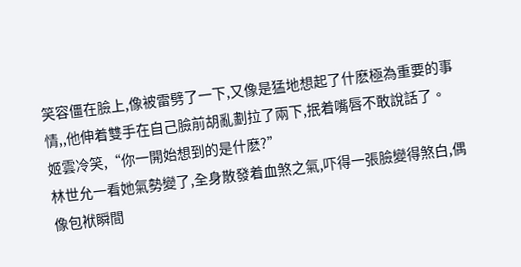笑容僵在臉上,像被雷劈了一下,又像是猛地想起了什麽極為重要的事情,,他伸着雙手在自己臉前胡亂劃拉了兩下,抿着嘴唇不敢說話了。
姬雲冷笑,“你一開始想到的是什麽?”
林世允一看她氣勢變了,全身散發着血煞之氣,吓得一張臉變得煞白,偶像包袱瞬間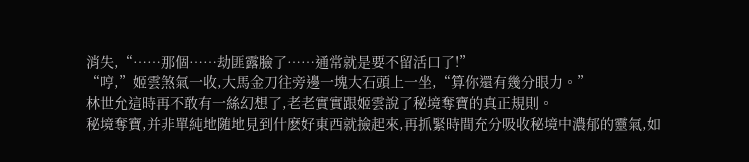消失,“……那個……劫匪露臉了……通常就是要不留活口了!”
“哼,”姬雲煞氣一收,大馬金刀往旁邊一塊大石頭上一坐,“算你還有幾分眼力。”
林世允這時再不敢有一絲幻想了,老老實實跟姬雲說了秘境奪寶的真正規則。
秘境奪寶,并非單純地随地見到什麽好東西就撿起來,再抓緊時間充分吸收秘境中濃郁的靈氣,如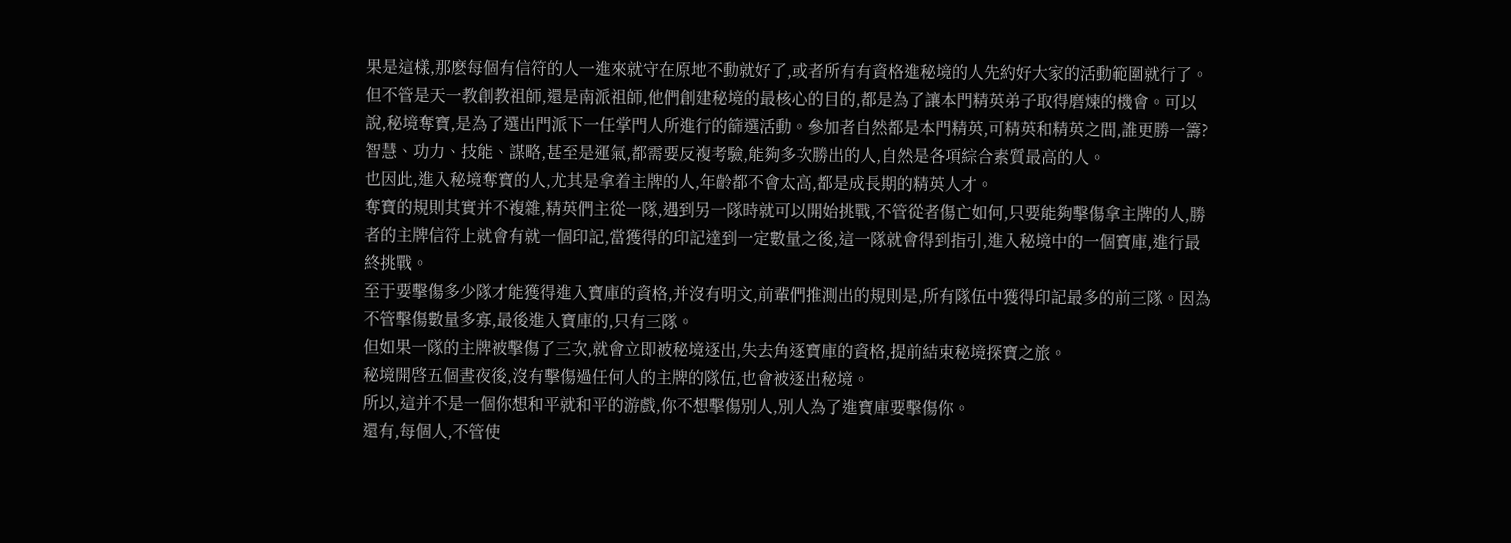果是這樣,那麽每個有信符的人一進來就守在原地不動就好了,或者所有有資格進秘境的人先約好大家的活動範圍就行了。但不管是天一教創教祖師,還是南派祖師,他們創建秘境的最核心的目的,都是為了讓本門精英弟子取得磨煉的機會。可以說,秘境奪寶,是為了選出門派下一任掌門人所進行的篩選活動。參加者自然都是本門精英,可精英和精英之間,誰更勝一籌?智慧、功力、技能、謀略,甚至是運氣,都需要反複考驗,能夠多次勝出的人,自然是各項綜合素質最高的人。
也因此,進入秘境奪寶的人,尤其是拿着主牌的人,年齡都不會太高,都是成長期的精英人才。
奪寶的規則其實并不複雜,精英們主從一隊,遇到另一隊時就可以開始挑戰,不管從者傷亡如何,只要能夠擊傷拿主牌的人,勝者的主牌信符上就會有就一個印記,當獲得的印記達到一定數量之後,這一隊就會得到指引,進入秘境中的一個寶庫,進行最終挑戰。
至于要擊傷多少隊才能獲得進入寶庫的資格,并沒有明文,前輩們推測出的規則是,所有隊伍中獲得印記最多的前三隊。因為不管擊傷數量多寡,最後進入寶庫的,只有三隊。
但如果一隊的主牌被擊傷了三次,就會立即被秘境逐出,失去角逐寶庫的資格,提前結束秘境探寶之旅。
秘境開啓五個晝夜後,沒有擊傷過任何人的主牌的隊伍,也會被逐出秘境。
所以,這并不是一個你想和平就和平的游戲,你不想擊傷別人,別人為了進寶庫要擊傷你。
還有,每個人,不管使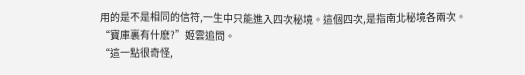用的是不是相同的信符,一生中只能進入四次秘境。這個四次,是指南北秘境各兩次。
“寶庫裏有什麽?”姬雲追問。
“這一點很奇怪,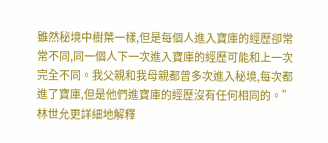雖然秘境中樹葉一樣,但是每個人進入寶庫的經歷卻常常不同,同一個人下一次進入寶庫的經歷可能和上一次完全不同。我父親和我母親都曾多次進入秘境,每次都進了寶庫,但是他們進寶庫的經歷沒有任何相同的。”林世允更詳細地解釋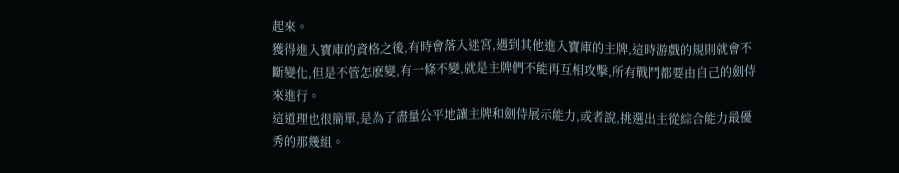起來。
獲得進入寶庫的資格之後,有時會落入迷宮,遇到其他進入寶庫的主牌,這時游戲的規則就會不斷變化,但是不管怎麽變,有一條不變,就是主牌們不能再互相攻擊,所有戰鬥都要由自己的劍侍來進行。
這道理也很簡單,是為了盡量公平地讓主牌和劍侍展示能力,或者說,挑選出主從綜合能力最優秀的那幾組。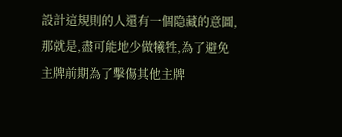設計這規則的人還有一個隐藏的意圖,那就是,盡可能地少做犧牲,為了避免主牌前期為了擊傷其他主牌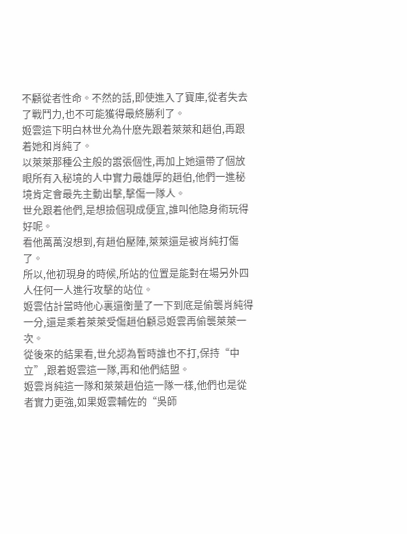不顧從者性命。不然的話,即使進入了寶庫,從者失去了戰鬥力,也不可能獲得最終勝利了。
姬雲這下明白林世允為什麽先跟着萊萊和趙伯,再跟着她和肖純了。
以萊萊那種公主般的嚣張個性,再加上她還帶了個放眼所有入秘境的人中實力最雄厚的趙伯,他們一進秘境肯定會最先主動出擊,擊傷一隊人。
世允跟着他們,是想撿個現成便宜,誰叫他隐身術玩得好呢。
看他萬萬沒想到,有趙伯壓陣,萊萊還是被肖純打傷了。
所以,他初現身的時候,所站的位置是能對在場另外四人任何一人進行攻擊的站位。
姬雲估計當時他心裏還衡量了一下到底是偷襲肖純得一分,還是乘着萊萊受傷趙伯顧忌姬雲再偷襲萊萊一次。
從後來的結果看,世允認為暫時誰也不打,保持“中立”,跟着姬雲這一隊,再和他們結盟。
姬雲肖純這一隊和萊萊趙伯這一隊一樣,他們也是從者實力更強,如果姬雲輔佐的“吳師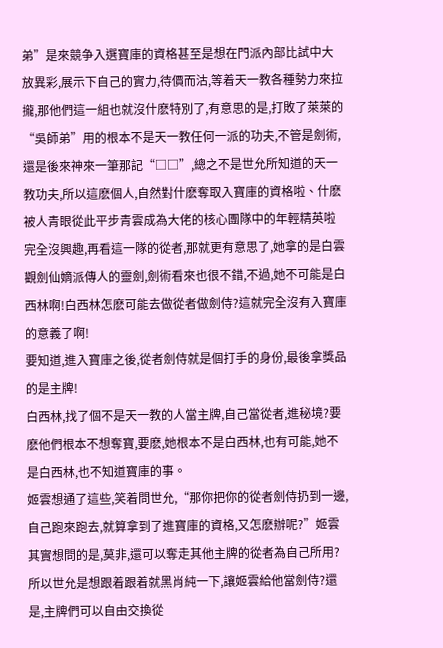弟”是來競争入選寶庫的資格甚至是想在門派內部比試中大放異彩,展示下自己的實力,待價而沽,等着天一教各種勢力來拉攏,那他們這一組也就沒什麽特別了,有意思的是,打敗了萊萊的“吳師弟”用的根本不是天一教任何一派的功夫,不管是劍術,還是後來神來一筆那記“□□”,總之不是世允所知道的天一教功夫,所以這麽個人,自然對什麽奪取入寶庫的資格啦、什麽被人青眼從此平步青雲成為大佬的核心團隊中的年輕精英啦完全沒興趣,再看這一隊的從者,那就更有意思了,她拿的是白雲觀劍仙嫡派傳人的靈劍,劍術看來也很不錯,不過,她不可能是白西林啊!白西林怎麽可能去做從者做劍侍?這就完全沒有入寶庫的意義了啊!
要知道,進入寶庫之後,從者劍侍就是個打手的身份,最後拿獎品的是主牌!
白西林,找了個不是天一教的人當主牌,自己當從者,進秘境?要麽他們根本不想奪寶,要麽,她根本不是白西林,也有可能,她不是白西林,也不知道寶庫的事。
姬雲想通了這些,笑着問世允,“那你把你的從者劍侍扔到一邊,自己跑來跑去,就算拿到了進寶庫的資格,又怎麽辦呢?”姬雲其實想問的是,莫非,還可以奪走其他主牌的從者為自己所用?所以世允是想跟着跟着就黑肖純一下,讓姬雲給他當劍侍?還是,主牌們可以自由交換從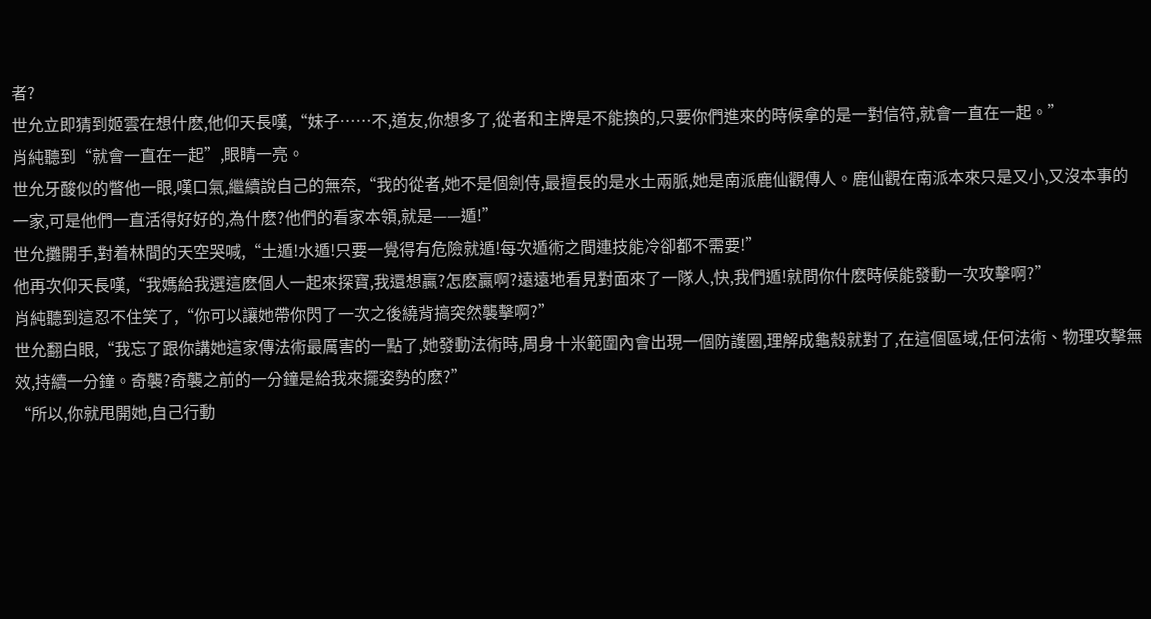者?
世允立即猜到姬雲在想什麽,他仰天長嘆,“妹子……不,道友,你想多了,從者和主牌是不能換的,只要你們進來的時候拿的是一對信符,就會一直在一起。”
肖純聽到“就會一直在一起”,眼睛一亮。
世允牙酸似的瞥他一眼,嘆口氣,繼續說自己的無奈,“我的從者,她不是個劍侍,最擅長的是水土兩脈,她是南派鹿仙觀傳人。鹿仙觀在南派本來只是又小,又沒本事的一家,可是他們一直活得好好的,為什麽?他們的看家本領,就是——遁!”
世允攤開手,對着林間的天空哭喊,“土遁!水遁!只要一覺得有危險就遁!每次遁術之間連技能冷卻都不需要!”
他再次仰天長嘆,“我媽給我選這麽個人一起來探寶,我還想贏?怎麽贏啊?遠遠地看見對面來了一隊人,快,我們遁!就問你什麽時候能發動一次攻擊啊?”
肖純聽到這忍不住笑了,“你可以讓她帶你閃了一次之後繞背搞突然襲擊啊?”
世允翻白眼,“我忘了跟你講她這家傳法術最厲害的一點了,她發動法術時,周身十米範圍內會出現一個防護圈,理解成龜殼就對了,在這個區域,任何法術、物理攻擊無效,持續一分鐘。奇襲?奇襲之前的一分鐘是給我來擺姿勢的麽?”
“所以,你就甩開她,自己行動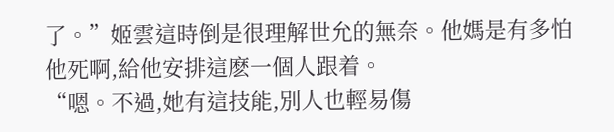了。”姬雲這時倒是很理解世允的無奈。他媽是有多怕他死啊,給他安排這麽一個人跟着。
“嗯。不過,她有這技能,別人也輕易傷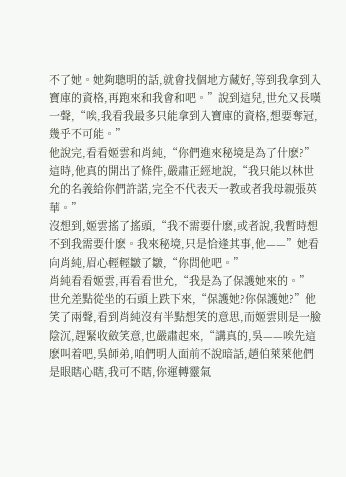不了她。她夠聰明的話,就會找個地方藏好,等到我拿到入寶庫的資格,再跑來和我會和吧。”說到這兒,世允又長嘆一聲,“唉,我看我最多只能拿到入寶庫的資格,想要奪冠,幾乎不可能。”
他說完,看看姬雲和肖純,“你們進來秘境是為了什麽?”這時,他真的開出了條件,嚴肅正經地說,“我只能以林世允的名義給你們許諾,完全不代表天一教或者我母親張英華。”
沒想到,姬雲搖了搖頭,“我不需要什麽,或者說,我暫時想不到我需要什麽。我來秘境,只是恰逢其事,他——”她看向肖純,眉心輕輕皺了皺,“你問他吧。”
肖純看看姬雲,再看看世允,“我是為了保護她來的。”
世允差點從坐的石頭上跌下來,“保護她?你保護她?”他笑了兩聲,看到肖純沒有半點想笑的意思,而姬雲則是一臉陰沉,趕緊收斂笑意,也嚴肅起來,“講真的,吳——唉先這麽叫着吧,吳師弟,咱們明人面前不說暗話,趙伯萊萊他們是眼瞎心瞎,我可不瞎,你運轉靈氣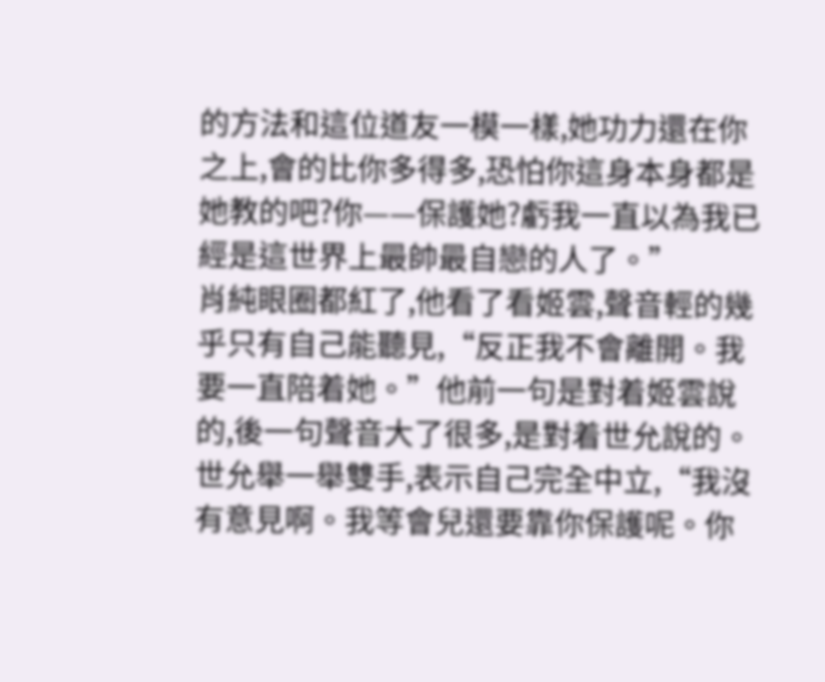的方法和這位道友一模一樣,她功力還在你之上,會的比你多得多,恐怕你這身本身都是她教的吧?你——保護她?虧我一直以為我已經是這世界上最帥最自戀的人了。”
肖純眼圈都紅了,他看了看姬雲,聲音輕的幾乎只有自己能聽見,“反正我不會離開。我要一直陪着她。”他前一句是對着姬雲說的,後一句聲音大了很多,是對着世允說的。
世允舉一舉雙手,表示自己完全中立,“我沒有意見啊。我等會兒還要靠你保護呢。你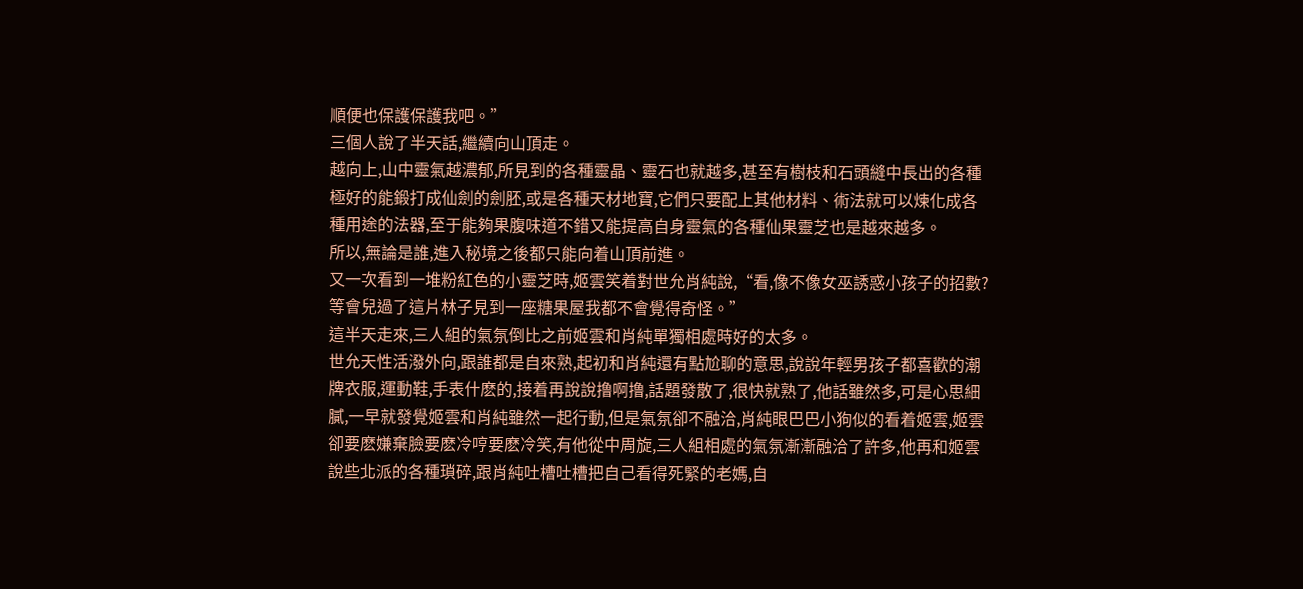順便也保護保護我吧。”
三個人說了半天話,繼續向山頂走。
越向上,山中靈氣越濃郁,所見到的各種靈晶、靈石也就越多,甚至有樹枝和石頭縫中長出的各種極好的能鍛打成仙劍的劍胚,或是各種天材地寶,它們只要配上其他材料、術法就可以煉化成各種用途的法器,至于能夠果腹味道不錯又能提高自身靈氣的各種仙果靈芝也是越來越多。
所以,無論是誰,進入秘境之後都只能向着山頂前進。
又一次看到一堆粉紅色的小靈芝時,姬雲笑着對世允肖純說,“看,像不像女巫誘惑小孩子的招數?等會兒過了這片林子見到一座糖果屋我都不會覺得奇怪。”
這半天走來,三人組的氣氛倒比之前姬雲和肖純單獨相處時好的太多。
世允天性活潑外向,跟誰都是自來熟,起初和肖純還有點尬聊的意思,說說年輕男孩子都喜歡的潮牌衣服,運動鞋,手表什麽的,接着再說說撸啊撸,話題發散了,很快就熟了,他話雖然多,可是心思細膩,一早就發覺姬雲和肖純雖然一起行動,但是氣氛卻不融洽,肖純眼巴巴小狗似的看着姬雲,姬雲卻要麽嫌棄臉要麽冷哼要麽冷笑,有他從中周旋,三人組相處的氣氛漸漸融洽了許多,他再和姬雲說些北派的各種瑣碎,跟肖純吐槽吐槽把自己看得死緊的老媽,自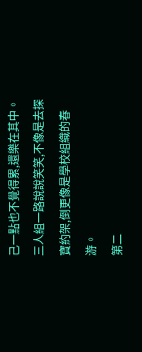己一點也不覺得累,還樂在其中。
三人組一路說說笑笑,不像是去探寶約架,倒更像是學校組織的春游。
第二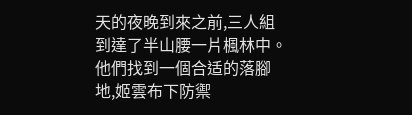天的夜晚到來之前,三人組到達了半山腰一片楓林中。
他們找到一個合适的落腳地,姬雲布下防禦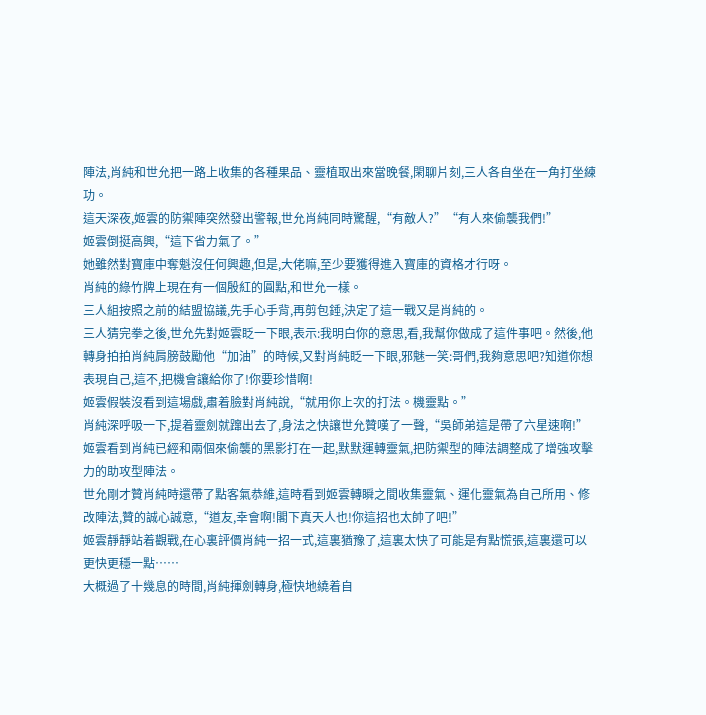陣法,肖純和世允把一路上收集的各種果品、靈植取出來當晚餐,閑聊片刻,三人各自坐在一角打坐練功。
這天深夜,姬雲的防禦陣突然發出警報,世允肖純同時驚醒,“有敵人?”“有人來偷襲我們!”
姬雲倒挺高興,“這下省力氣了。”
她雖然對寶庫中奪魁沒任何興趣,但是,大佬嘛,至少要獲得進入寶庫的資格才行呀。
肖純的綠竹牌上現在有一個殷紅的圓點,和世允一樣。
三人組按照之前的結盟協議,先手心手背,再剪包錘,決定了這一戰又是肖純的。
三人猜完拳之後,世允先對姬雲眨一下眼,表示:我明白你的意思,看,我幫你做成了這件事吧。然後,他轉身拍拍肖純肩膀鼓勵他“加油”的時候,又對肖純眨一下眼,邪魅一笑:哥們,我夠意思吧?知道你想表現自己,這不,把機會讓給你了!你要珍惜啊!
姬雲假裝沒看到這場戲,肅着臉對肖純說,“就用你上次的打法。機靈點。”
肖純深呼吸一下,提着靈劍就蹿出去了,身法之快讓世允贊嘆了一聲,“吳師弟這是帶了六星速啊!”
姬雲看到肖純已經和兩個來偷襲的黑影打在一起,默默運轉靈氣,把防禦型的陣法調整成了增強攻擊力的助攻型陣法。
世允剛才贊肖純時還帶了點客氣恭維,這時看到姬雲轉瞬之間收集靈氣、運化靈氣為自己所用、修改陣法,贊的誠心誠意,“道友,幸會啊!閣下真天人也!你這招也太帥了吧!”
姬雲靜靜站着觀戰,在心裏評價肖純一招一式,這裏猶豫了,這裏太快了可能是有點慌張,這裏還可以更快更穩一點……
大概過了十幾息的時間,肖純揮劍轉身,極快地繞着自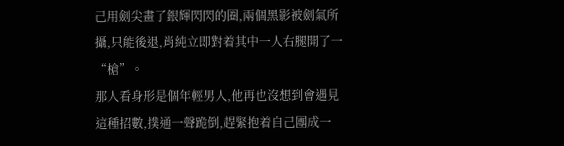己用劍尖畫了銀輝閃閃的圈,兩個黑影被劍氣所攝,只能後退,肖純立即對着其中一人右腿開了一“槍”。
那人看身形是個年輕男人,他再也沒想到會遇見這種招數,撲通一聲跪倒,趕緊抱着自己團成一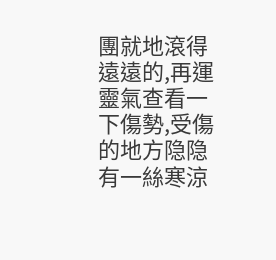團就地滾得遠遠的,再運靈氣查看一下傷勢,受傷的地方隐隐有一絲寒涼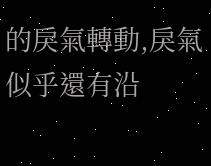的戾氣轉動,戾氣似乎還有沿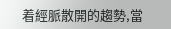着經脈散開的趨勢,當